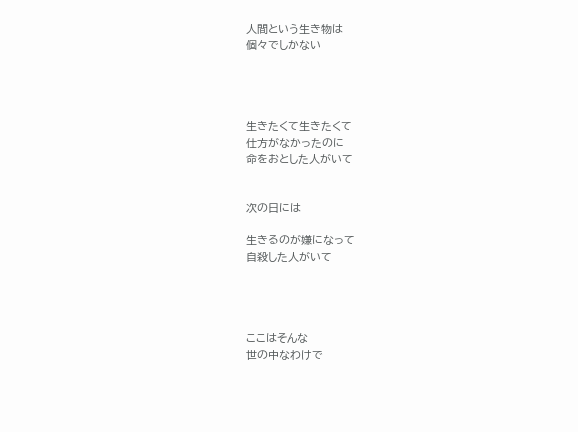人間という生き物は
個々でしかない




生きたくて生きたくて
仕方がなかったのに
命をおとした人がいて


次の日には

生きるのが嫌になって
自殺した人がいて




ここはそんな
世の中なわけで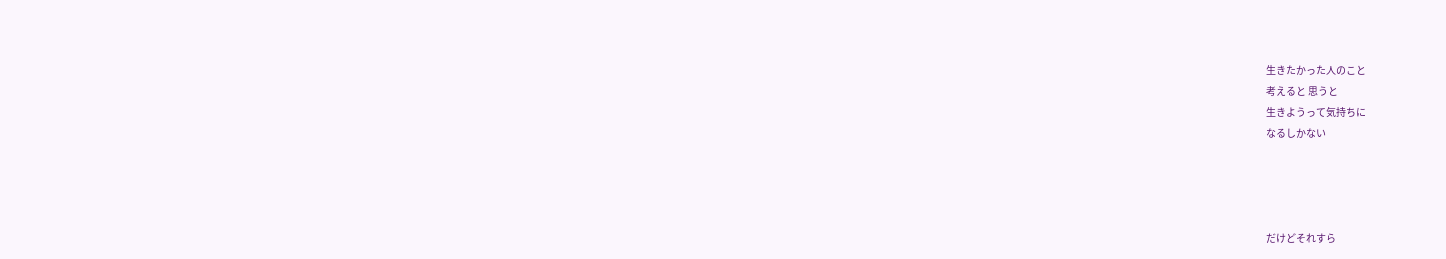生きたかった人のこと
考えると 思うと
生きようって気持ちに
なるしかない




だけどそれすら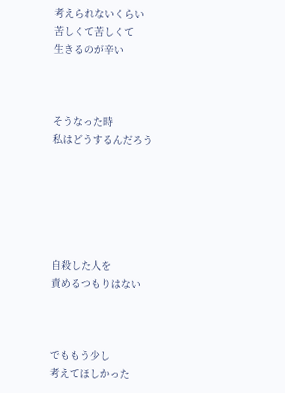考えられないくらい
苦しくて苦しくて
生きるのが辛い



そうなった時
私はどうするんだろう






自殺した人を
責めるつもりはない



でももう少し
考えてほしかった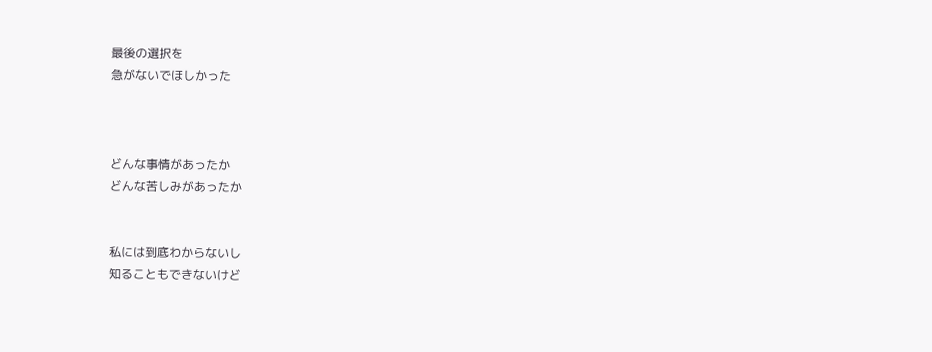最後の選択を
急がないでほしかった



どんな事情があったか
どんな苦しみがあったか


私には到底わからないし
知ることもできないけど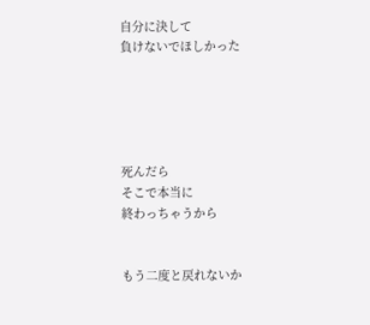自分に決して
負けないでほしかった





死んだら
そこで本当に
終わっちゃうから


もう二度と戻れないか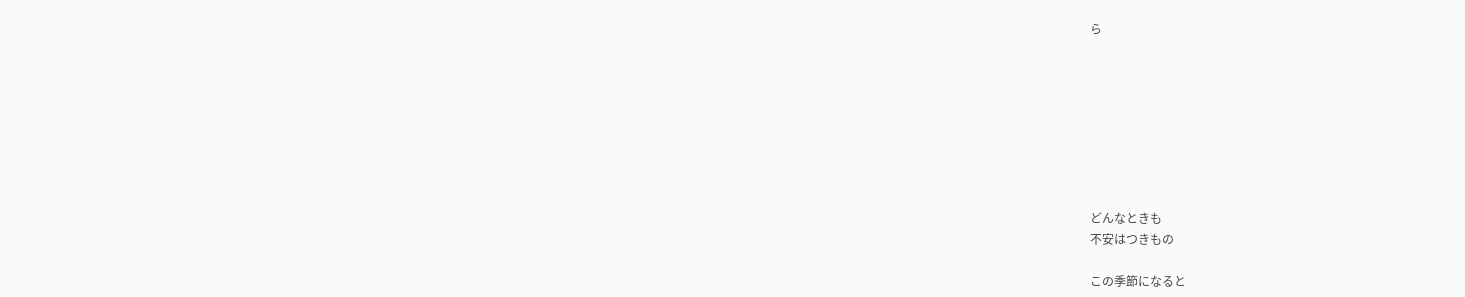ら








どんなときも
不安はつきもの

この季節になると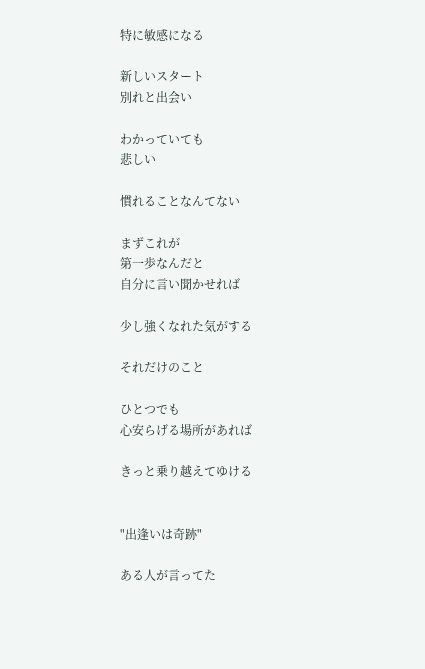特に敏感になる

新しいスタート
別れと出会い

わかっていても
悲しい

慣れることなんてない

まずこれが
第一歩なんだと
自分に言い聞かせれば

少し強くなれた気がする

それだけのこと

ひとつでも
心安らげる場所があれば

きっと乗り越えてゆける


"出逢いは奇跡"

ある人が言ってた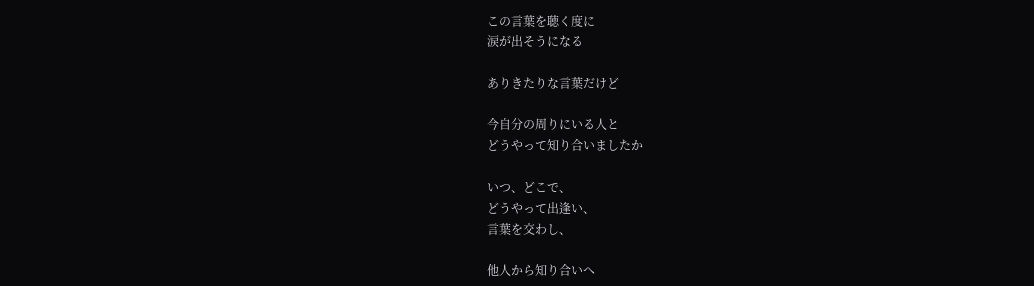この言葉を聴く度に
涙が出そうになる

ありきたりな言葉だけど

今自分の周りにいる人と
どうやって知り合いましたか

いつ、どこで、
どうやって出逢い、
言葉を交わし、

他人から知り合いへ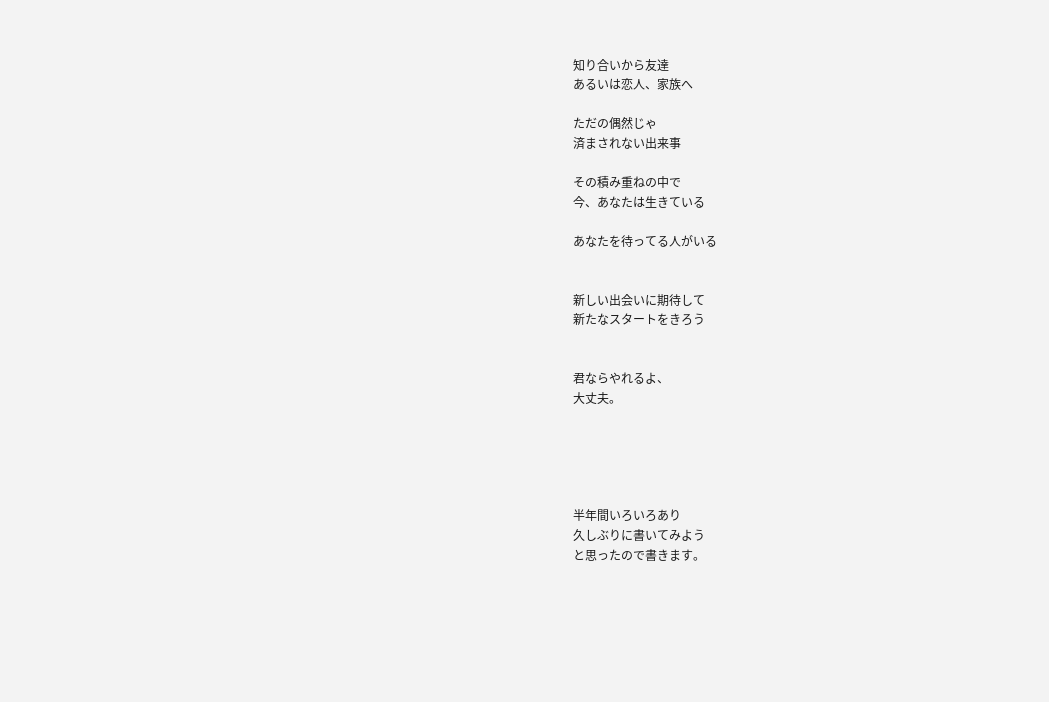知り合いから友達
あるいは恋人、家族へ

ただの偶然じゃ
済まされない出来事

その積み重ねの中で
今、あなたは生きている

あなたを待ってる人がいる


新しい出会いに期待して
新たなスタートをきろう


君ならやれるよ、
大丈夫。





半年間いろいろあり
久しぶりに書いてみよう
と思ったので書きます。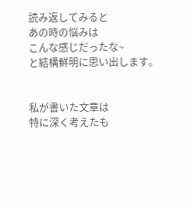読み返してみると
あの時の悩みは
こんな感じだったな~
と結構鮮明に思い出します。


私が書いた文章は
特に深く考えたも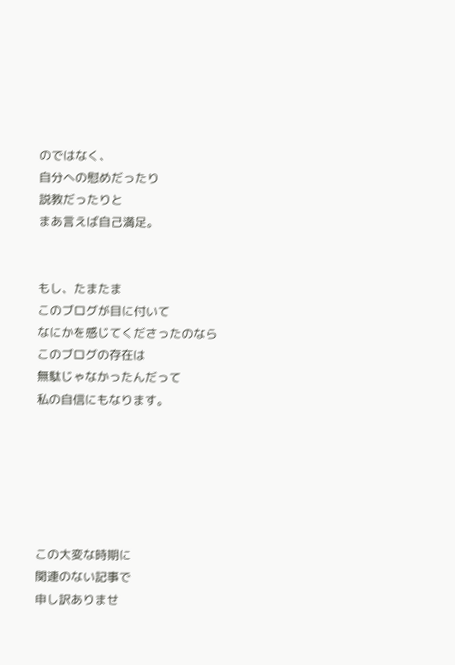のではなく、
自分への慰めだったり
説教だったりと
まあ言えば自己満足。


もし、たまたま
このブログが目に付いて
なにかを感じてくださったのなら
このブログの存在は
無駄じゃなかったんだって
私の自信にもなります。






この大変な時期に
関連のない記事で
申し訳ありませ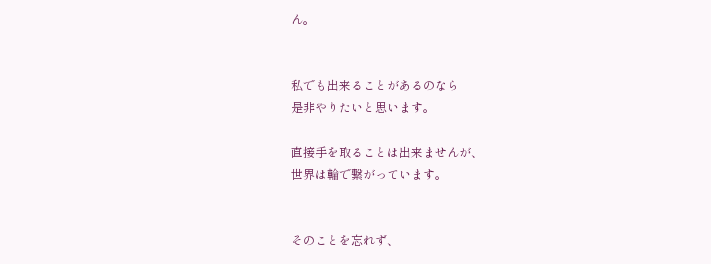ん。


私でも出来ることがあるのなら
是非やりたいと思います。

直接手を取ることは出来ませんが、
世界は輪で繋がっています。


そのことを忘れず、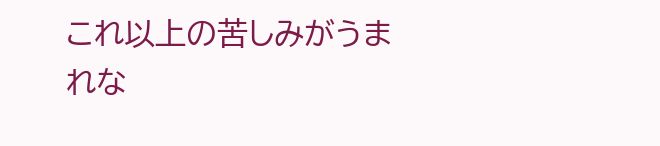これ以上の苦しみがうまれな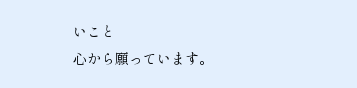いこと
心から願っています。